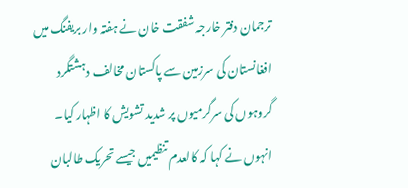ترجمان دفتر خارجہ شفقت خان نے ہفتہ وار بریفنگ میں افغانستان کی سرزمین سے پاکستان مخالف دہشتگرد گروہوں کی سرگرمیوں پر شدید تشویش کا اظہار کیا۔ انہوں نے کہا کہ کالعدم تنظیمیں جیسے تحریک طالبان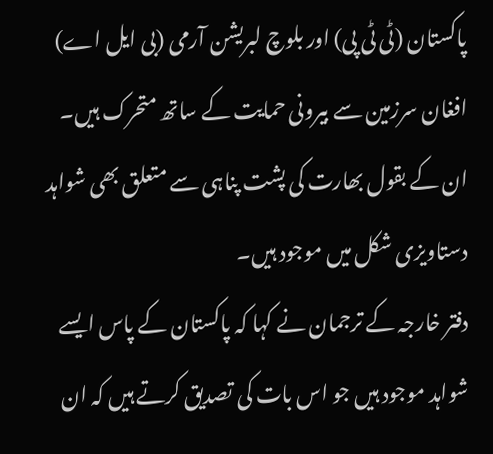پاکستان (ٹی ٹی پی) اور بلوچ لبریشن آرمی (بی ایل اے) افغان سرزمین سے بیرونی حمایت کے ساتھ متحرک ہیں۔ ان کے بقول بھارت کی پشت پناہی سے متعلق بھی شواہد دستاویزی شکل میں موجود ہیں۔
دفتر خارجہ کے ترجمان نے کہا کہ پاکستان کے پاس ایسے شواہد موجود ہیں جو اس بات کی تصدیق کرتے ہیں کہ ان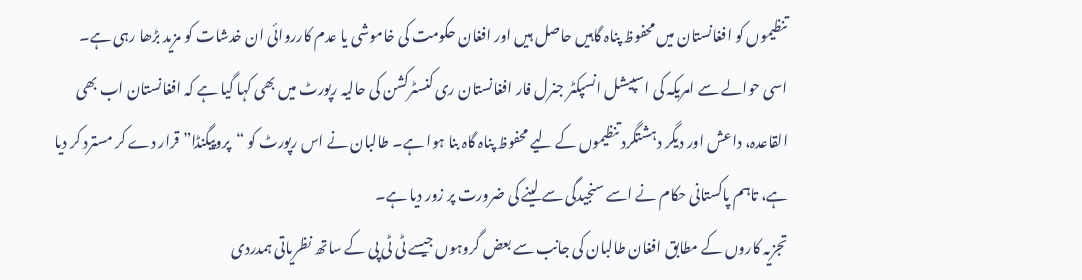تنظیموں کو افغانستان میں محفوظ پناہ گاہیں حاصل ہیں اور افغان حکومت کی خاموشی یا عدم کارروائی ان خدشات کو مزید بڑھا رہی ہے۔
اسی حوالے سے امریکہ کی اسپیشل انسپکٹر جنرل فار افغانستان ری کنسٹرکشن کی حالیہ رپورٹ میں بھی کہا گیا ہے کہ افغانستان اب بھی القاعدہ، داعش اور دیگر دہشتگرد تنظیموں کے لیے محفوظ پناہ گاہ بنا ہوا ہے۔ طالبان نے اس رپورٹ کو “پروپیگنڈا” قرار دے کر مسترد کر دیا ہے، تاہم پاکستانی حکام نے اسے سنجیدگی سے لینے کی ضرورت پر زور دیا ہے۔
تجزیہ کاروں کے مطابق افغان طالبان کی جانب سے بعض گروہوں جیسے ٹی ٹی پی کے ساتھ نظریاتی ہمدردی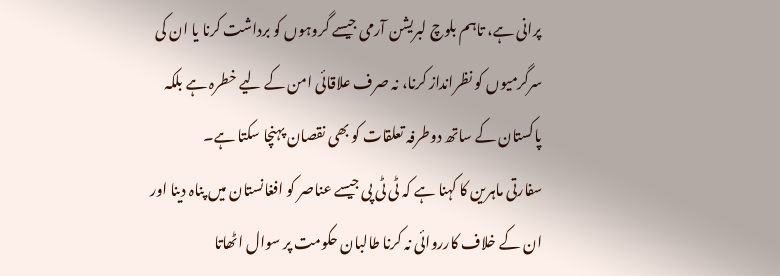پرانی ہے، تاہم بلوچ لبریشن آرمی جیسے گروہوں کو برداشت کرنا یا ان کی سرگرمیوں کو نظرانداز کرنا، نہ صرف علاقائی امن کے لیے خطرہ ہے بلکہ پاکستان کے ساتھ دوطرفہ تعلقات کو بھی نقصان پہنچا سکتا ہے۔
سفارتی ماہرین کا کہنا ہے کہ ٹی ٹی پی جیسے عناصر کو افغانستان میں پناہ دینا اور ان کے خلاف کارروائی نہ کرنا طالبان حکومت پر سوال اٹھاتا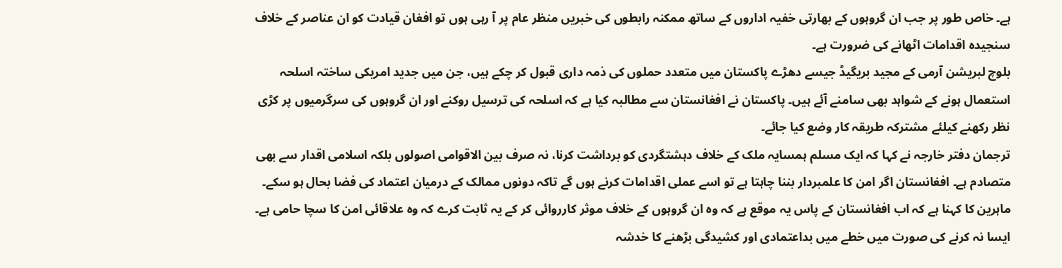ہے۔ خاص طور پر جب ان گروہوں کے بھارتی خفیہ اداروں کے ساتھ ممکنہ رابطوں کی خبریں منظر عام پر آ رہی ہوں تو افغان قیادت کو ان عناصر کے خلاف سنجیدہ اقدامات اٹھانے کی ضرورت ہے۔
بلوچ لبریشن آرمی کے مجید بریگیڈ جیسے دھڑے پاکستان میں متعدد حملوں کی ذمہ داری قبول کر چکے ہیں، جن میں جدید امریکی ساختہ اسلحہ استعمال ہونے کے شواہد بھی سامنے آئے ہیں۔ پاکستان نے افغانستان سے مطالبہ کیا ہے کہ اسلحہ کی ترسیل روکنے اور ان گروہوں کی سرگرمیوں پر کڑی نظر رکھنے کیلئے مشترکہ طریقہ کار وضع کیا جائے۔
ترجمان دفتر خارجہ نے کہا کہ ایک مسلم ہمسایہ ملک کے خلاف دہشتگردی کو برداشت کرنا، نہ صرف بین الاقوامی اصولوں بلکہ اسلامی اقدار سے بھی متصادم ہے۔ افغانستان اگر امن کا علمبردار بننا چاہتا ہے تو اسے عملی اقدامات کرنے ہوں گے تاکہ دونوں ممالک کے درمیان اعتماد کی فضا بحال ہو سکے۔
ماہرین کا کہنا ہے کہ اب افغانستان کے پاس یہ موقع ہے کہ وہ ان گروہوں کے خلاف موثر کارروائی کر کے یہ ثابت کرے کہ وہ علاقائی امن کا سچا حامی ہے۔ ایسا نہ کرنے کی صورت میں خطے میں بداعتمادی اور کشیدگی بڑھنے کا خدشہ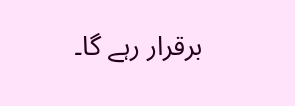برقرار رہے گا۔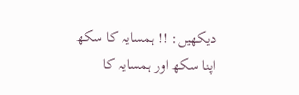دیکھیں: !! ہمسایہ کا سکھ اپنا سکھ اور ہمسایہ کا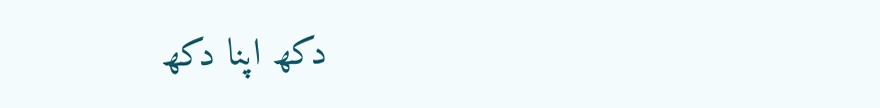دکھ اپنا دکھ